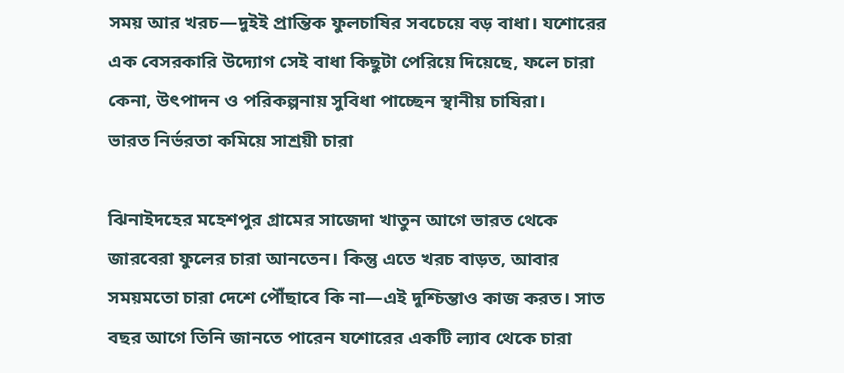সময় আর খরচ—দুইই প্রান্তিক ফুলচাষির সবচেয়ে বড় বাধা। যশোরের এক বেসরকারি উদ্যোগ সেই বাধা কিছুটা পেরিয়ে দিয়েছে, ফলে চারা কেনা, উৎপাদন ও পরিকল্পনায় সুবিধা পাচ্ছেন স্থানীয় চাষিরা।
ভারত নির্ভরতা কমিয়ে সাশ্রয়ী চারা

ঝিনাইদহের মহেশপুর গ্রামের সাজেদা খাতুন আগে ভারত থেকে জারবেরা ফুলের চারা আনতেন। কিন্তু এতে খরচ বাড়ত, আবার সময়মতো চারা দেশে পৌঁছাবে কি না—এই দুশ্চিন্তাও কাজ করত। সাত বছর আগে তিনি জানতে পারেন যশোরের একটি ল্যাব থেকে চারা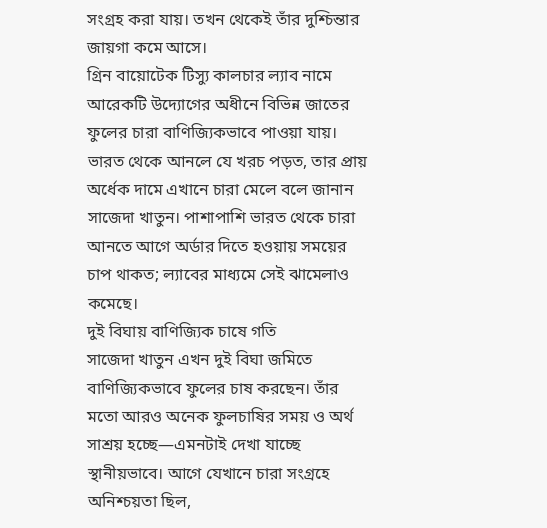সংগ্রহ করা যায়। তখন থেকেই তাঁর দুশ্চিন্তার জায়গা কমে আসে।
গ্রিন বায়োটেক টিস্যু কালচার ল্যাব নামে আরেকটি উদ্যোগের অধীনে বিভিন্ন জাতের ফুলের চারা বাণিজ্যিকভাবে পাওয়া যায়। ভারত থেকে আনলে যে খরচ পড়ত, তার প্রায় অর্ধেক দামে এখানে চারা মেলে বলে জানান সাজেদা খাতুন। পাশাপাশি ভারত থেকে চারা আনতে আগে অর্ডার দিতে হওয়ায় সময়ের চাপ থাকত; ল্যাবের মাধ্যমে সেই ঝামেলাও কমেছে।
দুই বিঘায় বাণিজ্যিক চাষে গতি
সাজেদা খাতুন এখন দুই বিঘা জমিতে বাণিজ্যিকভাবে ফুলের চাষ করছেন। তাঁর মতো আরও অনেক ফুলচাষির সময় ও অর্থ সাশ্রয় হচ্ছে—এমনটাই দেখা যাচ্ছে স্থানীয়ভাবে। আগে যেখানে চারা সংগ্রহে অনিশ্চয়তা ছিল,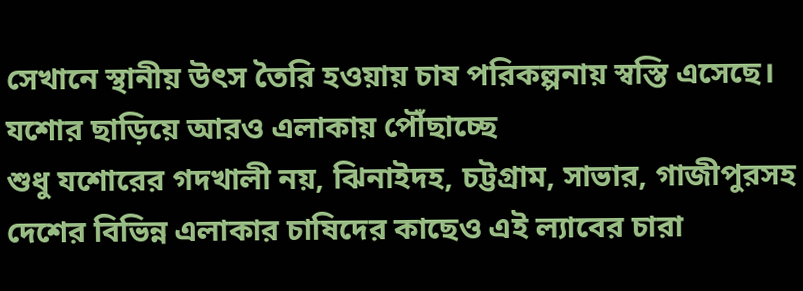সেখানে স্থানীয় উৎস তৈরি হওয়ায় চাষ পরিকল্পনায় স্বস্তি এসেছে।
যশোর ছাড়িয়ে আরও এলাকায় পৌঁছাচ্ছে
শুধু যশোরের গদখালী নয়, ঝিনাইদহ, চট্টগ্রাম, সাভার, গাজীপুরসহ দেশের বিভিন্ন এলাকার চাষিদের কাছেও এই ল্যাবের চারা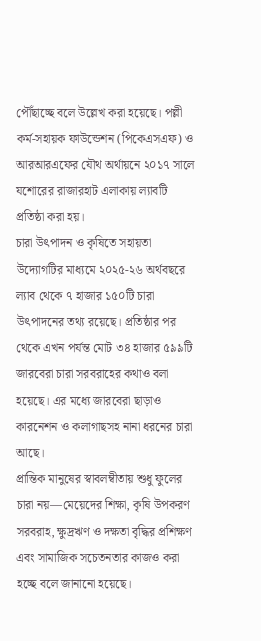পৌঁছাচ্ছে বলে উল্লেখ করা হয়েছে। পল্লী কর্ম-সহায়ক ফাউন্ডেশন (পিকেএসএফ) ও আরআরএফের যৌথ অর্থায়নে ২০১৭ সালে যশোরের রাজারহাট এলাকায় ল্যাবটি প্রতিষ্ঠা করা হয়।
চারা উৎপাদন ও কৃষিতে সহায়তা
উদ্যোগটির মাধ্যমে ২০২৫-২৬ অর্থবছরে ল্যাব থেকে ৭ হাজার ১৫০টি চারা উৎপাদনের তথ্য রয়েছে। প্রতিষ্ঠার পর থেকে এখন পর্যন্ত মোট ৩৪ হাজার ৫৯৯টি জারবেরা চারা সরবরাহের কথাও বলা হয়েছে। এর মধ্যে জারবেরা ছাড়াও কারনেশন ও কলাগাছসহ নানা ধরনের চারা আছে।
প্রান্তিক মানুষের স্বাবলম্বীতায় শুধু ফুলের চারা নয়—মেয়েদের শিক্ষা, কৃষি উপকরণ সরবরাহ, ক্ষুদ্রঋণ ও দক্ষতা বৃদ্ধির প্রশিক্ষণ এবং সামাজিক সচেতনতার কাজও করা হচ্ছে বলে জানানো হয়েছে।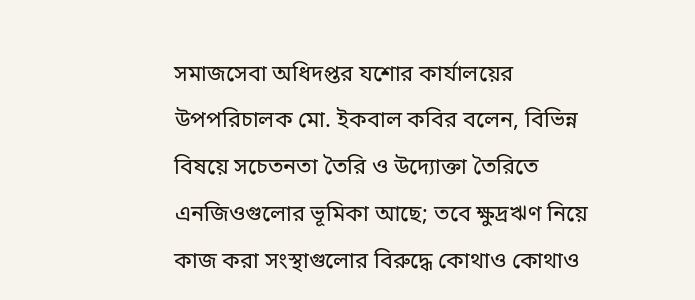সমাজসেবা অধিদপ্তর যশোর কার্যালয়ের উপপরিচালক মো. ইকবাল কবির বলেন, বিভিন্ন বিষয়ে সচেতনতা তৈরি ও উদ্যোক্তা তৈরিতে এনজিওগুলোর ভূমিকা আছে; তবে ক্ষুদ্রঋণ নিয়ে কাজ করা সংস্থাগুলোর বিরুদ্ধে কোথাও কোথাও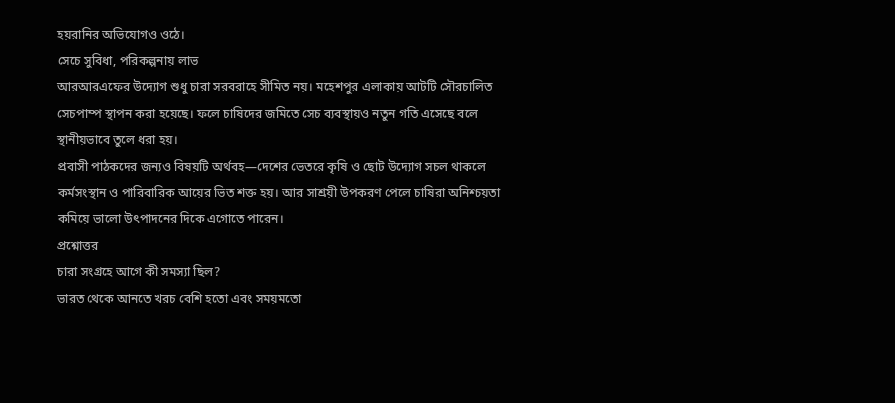হয়রানির অভিযোগও ওঠে।
সেচে সুবিধা, পরিকল্পনায় লাভ
আরআরএফের উদ্যোগ শুধু চারা সরবরাহে সীমিত নয়। মহেশপুর এলাকায় আটটি সৌরচালিত সেচপাম্প স্থাপন করা হয়েছে। ফলে চাষিদের জমিতে সেচ ব্যবস্থায়ও নতুন গতি এসেছে বলে স্থানীয়ভাবে তুলে ধরা হয়।
প্রবাসী পাঠকদের জন্যও বিষয়টি অর্থবহ—দেশের ভেতরে কৃষি ও ছোট উদ্যোগ সচল থাকলে কর্মসংস্থান ও পারিবারিক আয়ের ভিত শক্ত হয়। আর সাশ্রয়ী উপকরণ পেলে চাষিরা অনিশ্চয়তা কমিয়ে ভালো উৎপাদনের দিকে এগোতে পারেন।
প্রশ্নোত্তর
চারা সংগ্রহে আগে কী সমস্যা ছিল?
ভারত থেকে আনতে খরচ বেশি হতো এবং সময়মতো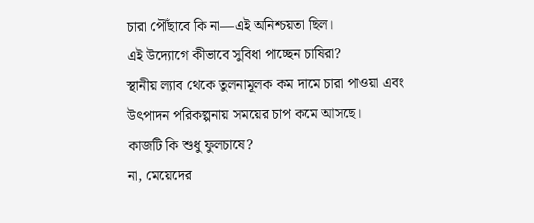চারা পৌঁছাবে কি না—এই অনিশ্চয়তা ছিল।
এই উদ্যোগে কীভাবে সুবিধা পাচ্ছেন চাষিরা?
স্থানীয় ল্যাব থেকে তুলনামূলক কম দামে চারা পাওয়া এবং উৎপাদন পরিকল্পনায় সময়ের চাপ কমে আসছে।
কাজটি কি শুধু ফুলচাষে?
না, মেয়েদের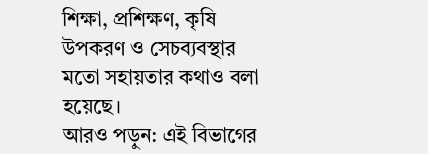শিক্ষা, প্রশিক্ষণ, কৃষি উপকরণ ও সেচব্যবস্থার মতো সহায়তার কথাও বলা হয়েছে।
আরও পড়ুন: এই বিভাগের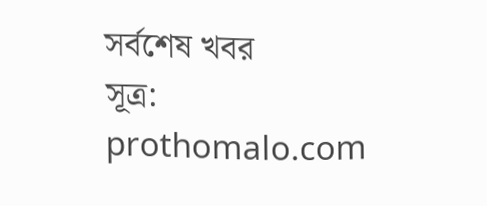সর্বশেষ খবর
সূত্র: prothomalo.com